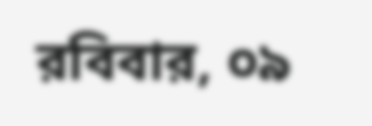রবিবার, ০৯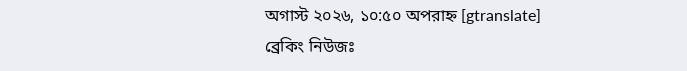অগাস্ট ২০২৬, ১০:৫০ অপরাহ্ন [gtranslate]
ব্রেকিং নিউজঃ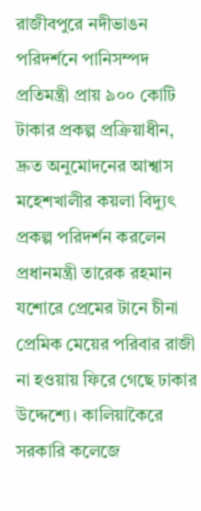রাজীবপুরে নদীভাঙন পরিদর্শনে পানিসম্পদ প্রতিমন্ত্রী প্রায় ৯০০ কোটি টাকার প্রকল্প প্রক্রিয়াধীন, দ্রুত অনুমোদনের আশ্বাস মহেশখালীর কয়লা বিদ্যুৎ প্রকল্প পরিদর্শন করলেন প্রধানমন্ত্রী তারেক রহমান যশোরে প্রেমের টানে চীনা প্রেমিক মেয়ের পরিবার রাজী না হওয়ায় ফিরে গেছে ঢাকার উদ্দেশ্যে। কালিয়াকৈরে সরকারি কলেজে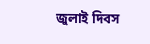জুলাই দিবস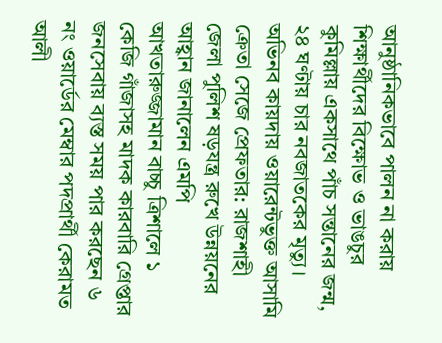আনুষ্ঠানিকভাবে পালন না করায় শিক্ষার্থীদের বিক্ষোভ ও ভাঙচুর কুমিল্লায় একসাথে পাঁচ সন্তানের জন্ম, ২৪ ঘণ্টায় চার নবজাতকের মৃত্যু। অভিনব কায়দায় ওয়ারেন্টভুক্ত আসামি ক্রেতা সেজে প্রেফতার: রাজশাহী জেলা পুলিশ ষড়যন্ত্র রুখে উন্নয়নের আহ্বান জানালেন এমপি আখতারুজ্জামান বাচ্চু ত্রিশালে ১ কেজি গাঁজাসহ মাদক কারবারি গ্রেপ্তার জনসেবায় ব্যস্ত সময় পার করছেন ৬ নং ওয়ার্ডের মেম্বার পদপ্রার্থী কেরামত আলী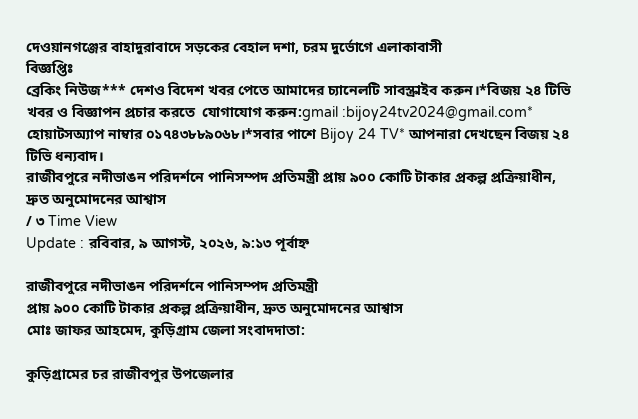দেওয়ানগঞ্জের বাহাদুরাবাদে সড়কের বেহাল দশা, চরম দুর্ভোগে এলাকাবাসী
বিজ্ঞপ্তিঃ
ব্রেকিং নিউজ*** দেশও বিদেশ খবর পেতে আমাদের চ্যানেলটি সাবস্ক্রাইব করুন।*বিজয় ২৪ টিভি  খবর ও বিজ্ঞাপন প্রচার করতে  যোগাযোগ করুন:gmail :bijoy24tv2024@gmail.com* হোয়াটসঅ্যাপ নাম্বার ০১৭৪৩৮৮৯০৬৮।*সবার পাশে Bijoy 24 TV* আপনারা দেখছেন বিজয় ২৪ টিভি ধন্যবাদ।
রাজীবপুরে নদীভাঙন পরিদর্শনে পানিসম্পদ প্রতিমন্ত্রী প্রায় ৯০০ কোটি টাকার প্রকল্প প্রক্রিয়াধীন, দ্রুত অনুমোদনের আশ্বাস
/ ৩ Time View
Update : রবিবার, ৯ আগস্ট, ২০২৬, ৯:১৩ পূর্বাহ্ন

রাজীবপুরে নদীভাঙন পরিদর্শনে পানিসম্পদ প্রতিমন্ত্রী
প্রায় ৯০০ কোটি টাকার প্রকল্প প্রক্রিয়াধীন, দ্রুত অনুমোদনের আশ্বাস
মোঃ জাফর আহমেদ, কুড়িগ্রাম জেলা সংবাদদাতা:

কুড়িগ্রামের চর রাজীবপুর উপজেলার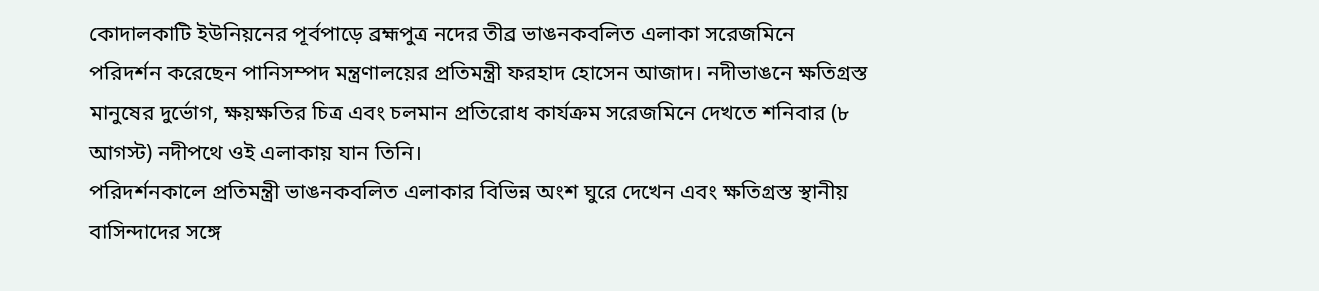কোদালকাটি ইউনিয়নের পূর্বপাড়ে ব্রহ্মপুত্র নদের তীব্র ভাঙনকবলিত এলাকা সরেজমিনে পরিদর্শন করেছেন পানিসম্পদ মন্ত্রণালয়ের প্রতিমন্ত্রী ফরহাদ হোসেন আজাদ। নদীভাঙনে ক্ষতিগ্রস্ত মানুষের দুর্ভোগ, ক্ষয়ক্ষতির চিত্র এবং চলমান প্রতিরোধ কার্যক্রম সরেজমিনে দেখতে শনিবার (৮ আগস্ট) নদীপথে ওই এলাকায় যান তিনি।
পরিদর্শনকালে প্রতিমন্ত্রী ভাঙনকবলিত এলাকার বিভিন্ন অংশ ঘুরে দেখেন এবং ক্ষতিগ্রস্ত স্থানীয় বাসিন্দাদের সঙ্গে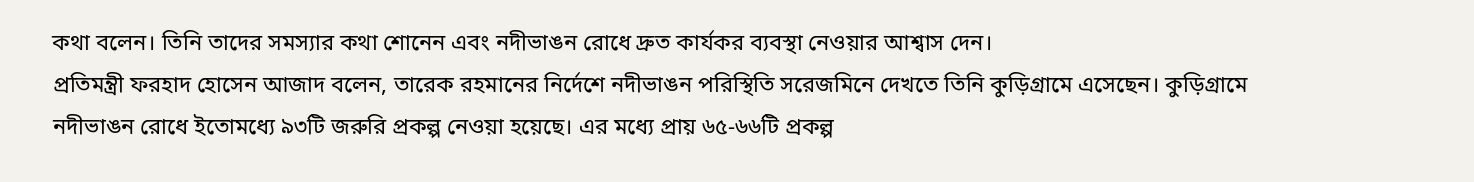কথা বলেন। তিনি তাদের সমস্যার কথা শোনেন এবং নদীভাঙন রোধে দ্রুত কার্যকর ব্যবস্থা নেওয়ার আশ্বাস দেন।
প্রতিমন্ত্রী ফরহাদ হোসেন আজাদ বলেন, তারেক রহমানের নির্দেশে নদীভাঙন পরিস্থিতি সরেজমিনে দেখতে তিনি কুড়িগ্রামে এসেছেন। কুড়িগ্রামে নদীভাঙন রোধে ইতোমধ্যে ৯৩টি জরুরি প্রকল্প নেওয়া হয়েছে। এর মধ্যে প্রায় ৬৫-৬৬টি প্রকল্প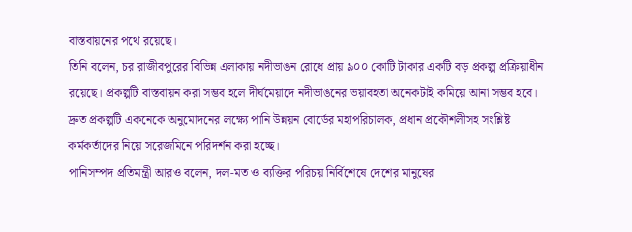বাস্তবায়নের পথে রয়েছে।
তিনি বলেন, চর রাজীবপুরের বিভিন্ন এলাকায় নদীভাঙন রোধে প্রায় ৯০০ কোটি টাকার একটি বড় প্রকল্প প্রক্রিয়াধীন রয়েছে। প্রকল্পটি বাস্তবায়ন করা সম্ভব হলে দীর্ঘমেয়াদে নদীভাঙনের ভয়াবহতা অনেকটাই কমিয়ে আনা সম্ভব হবে। দ্রুত প্রকল্পটি একনেকে অনুমোদনের লক্ষ্যে পানি উন্নয়ন বোর্ডের মহাপরিচালক, প্রধান প্রকৌশলীসহ সংশ্লিষ্ট কর্মকর্তাদের নিয়ে সরেজমিনে পরিদর্শন করা হচ্ছে।
পানিসম্পদ প্রতিমন্ত্রী আরও বলেন, দল-মত ও ব্যক্তির পরিচয় নির্বিশেষে দেশের মানুষের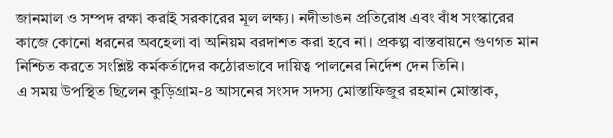জানমাল ও সম্পদ রক্ষা করাই সরকারের মূল লক্ষ্য। নদীভাঙন প্রতিরোধ এবং বাঁধ সংস্কারের কাজে কোনো ধরনের অবহেলা বা অনিয়ম বরদাশত করা হবে না। প্রকল্প বাস্তবায়নে গুণগত মান নিশ্চিত করতে সংশ্লিষ্ট কর্মকর্তাদের কঠোরভাবে দায়িত্ব পালনের নির্দেশ দেন তিনি।
এ সময় উপস্থিত ছিলেন কুড়িগ্রাম-৪ আসনের সংসদ সদস্য মোস্তাফিজুর রহমান মোস্তাক,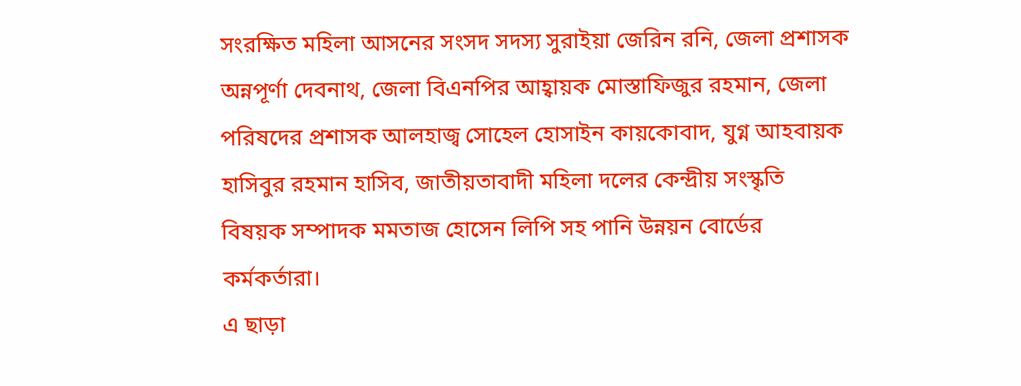সংরক্ষিত মহিলা আসনের সংসদ সদস্য সুরাইয়া জেরিন রনি, জেলা প্রশাসক অন্নপূর্ণা দেবনাথ, জেলা বিএনপির আহ্বায়ক মোস্তাফিজুর রহমান, জেলা পরিষদের প্রশাসক আলহাজ্ব সোহেল হোসাইন কায়কোবাদ, যুগ্ন আহবায়ক হাসিবুর রহমান হাসিব, জাতীয়তাবাদী মহিলা দলের কেন্দ্রীয় সংস্কৃতি বিষয়ক সম্পাদক মমতাজ হোসেন লিপি সহ পানি উন্নয়ন বোর্ডের কর্মকর্তারা।
এ ছাড়া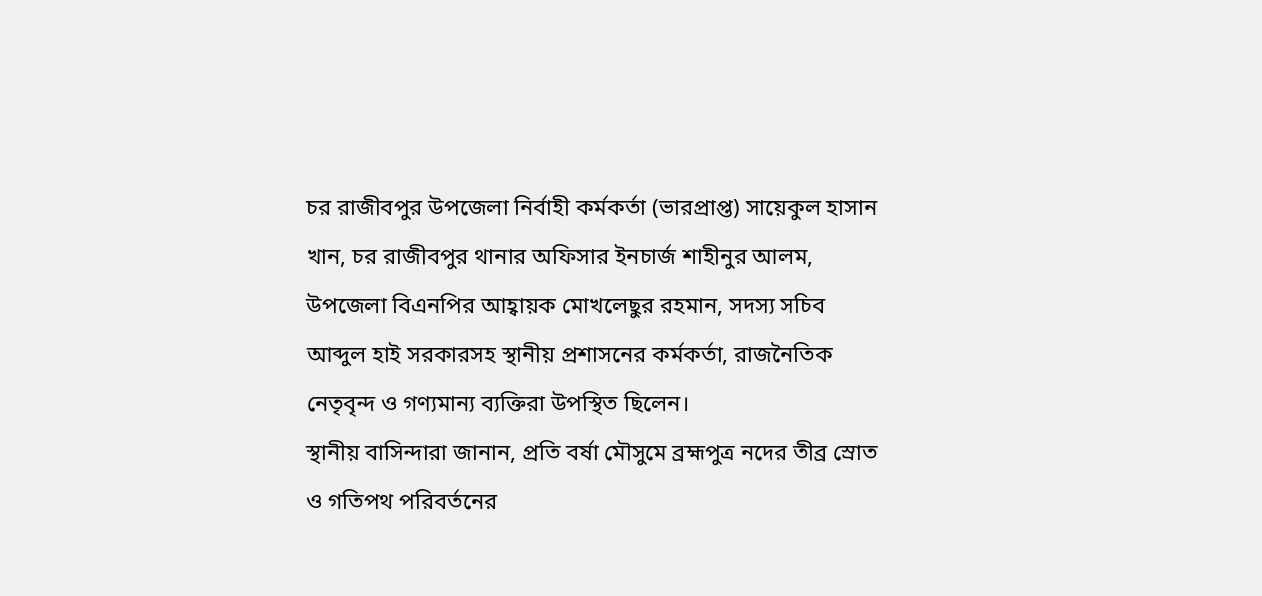চর রাজীবপুর উপজেলা নির্বাহী কর্মকর্তা (ভারপ্রাপ্ত) সায়েকুল হাসান খান, চর রাজীবপুর থানার অফিসার ইনচার্জ শাহীনুর আলম, উপজেলা বিএনপির আহ্বায়ক মোখলেছুর রহমান, সদস্য সচিব আব্দুল হাই সরকারসহ স্থানীয় প্রশাসনের কর্মকর্তা, রাজনৈতিক নেতৃবৃন্দ ও গণ্যমান্য ব্যক্তিরা উপস্থিত ছিলেন।
স্থানীয় বাসিন্দারা জানান, প্রতি বর্ষা মৌসুমে ব্রহ্মপুত্র নদের তীব্র স্রোত ও গতিপথ পরিবর্তনের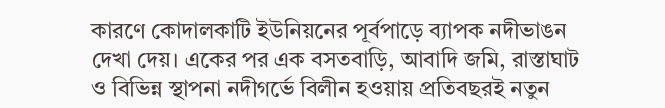কারণে কোদালকাটি ইউনিয়নের পূর্বপাড়ে ব্যাপক নদীভাঙন দেখা দেয়। একের পর এক বসতবাড়ি, আবাদি জমি, রাস্তাঘাট ও বিভিন্ন স্থাপনা নদীগর্ভে বিলীন হওয়ায় প্রতিবছরই নতুন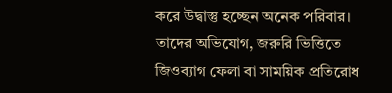করে উদ্বাস্তু হচ্ছেন অনেক পরিবার।
তাদের অভিযোগ, জরুরি ভিত্তিতে জিওব্যাগ ফেলা বা সাময়িক প্রতিরোধ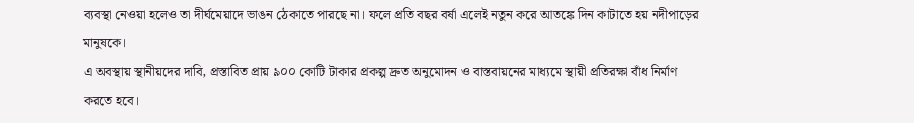ব্যবস্থা নেওয়া হলেও তা দীর্ঘমেয়াদে ভাঙন ঠেকাতে পারছে না। ফলে প্রতি বছর বর্ষা এলেই নতুন করে আতঙ্কে দিন কাটাতে হয় নদীপাড়ের মানুষকে।
এ অবস্থায় স্থানীয়দের দাবি, প্রস্তাবিত প্রায় ৯০০ কোটি টাকার প্রকল্প দ্রুত অনুমোদন ও বাস্তবায়নের মাধ্যমে স্থায়ী প্রতিরক্ষা বাঁধ নির্মাণ করতে হবে।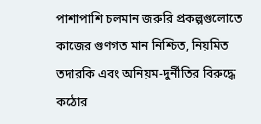পাশাপাশি চলমান জরুরি প্রকল্পগুলোতে কাজের গুণগত মান নিশ্চিত, নিয়মিত তদারকি এবং অনিয়ম-দুর্নীতির বিরুদ্ধে কঠোর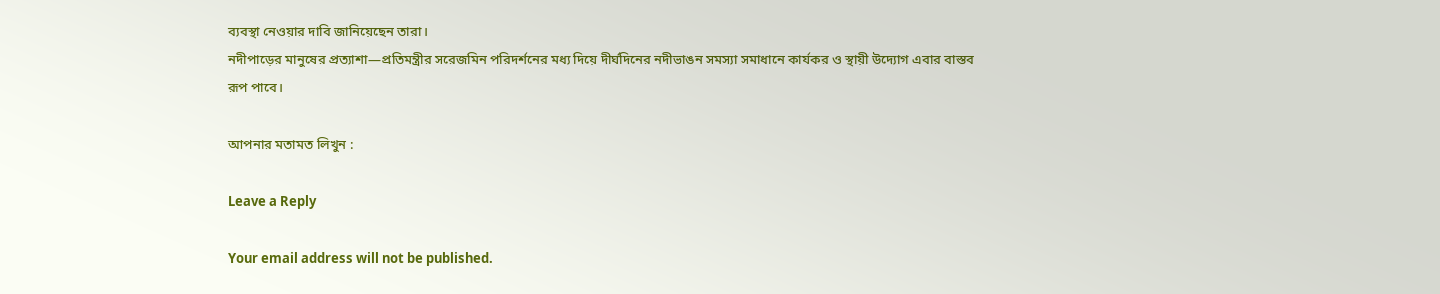ব্যবস্থা নেওয়ার দাবি জানিয়েছেন তারা।
নদীপাড়ের মানুষের প্রত্যাশা—প্রতিমন্ত্রীর সরেজমিন পরিদর্শনের মধ্য দিয়ে দীর্ঘদিনের নদীভাঙন সমস্যা সমাধানে কার্যকর ও স্থায়ী উদ্যোগ এবার বাস্তব রূপ পাবে।

আপনার মতামত লিখুন :

Leave a Reply

Your email address will not be published.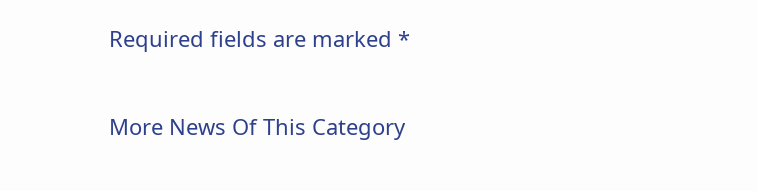Required fields are marked *

More News Of This Category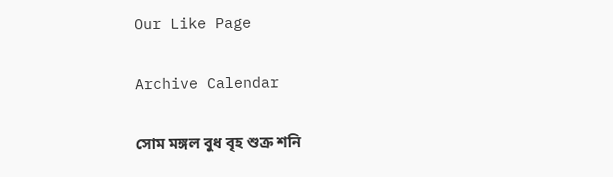Our Like Page

Archive Calendar

সোম মঙ্গল বুধ বৃহ শুক্র শনি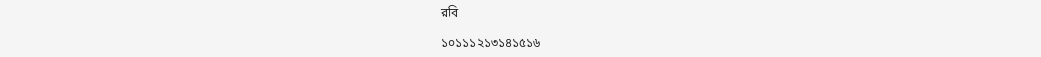রবি

১০১১১২১৩১৪১৫১৬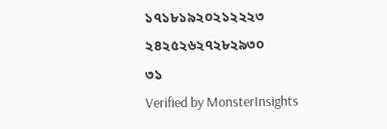১৭১৮১৯২০২১২২২৩
২৪২৫২৬২৭২৮২৯৩০
৩১
Verified by MonsterInsights